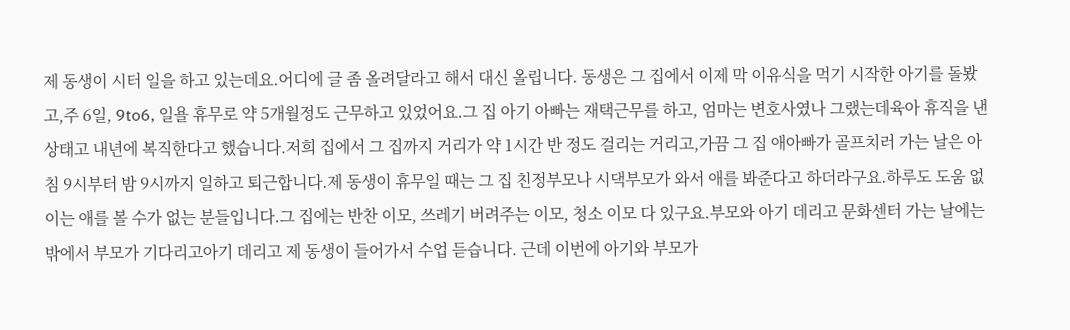제 동생이 시터 일을 하고 있는데요.어디에 글 좀 올려달라고 해서 대신 올립니다. 동생은 그 집에서 이제 막 이유식을 먹기 시작한 아기를 돌봤고,주 6일, 9to6, 일욜 휴무로 약 5개월정도 근무하고 있었어요.그 집 아기 아빠는 재택근무를 하고, 엄마는 변호사였나 그랬는데육아 휴직을 낸 상태고 내년에 복직한다고 했습니다.저희 집에서 그 집까지 거리가 약 1시간 반 정도 걸리는 거리고,가끔 그 집 애아빠가 골프치러 가는 날은 아침 9시부터 밤 9시까지 일하고 퇴근합니다.제 동생이 휴무일 때는 그 집 친정부모나 시댁부모가 와서 애를 봐준다고 하더라구요.하루도 도움 없이는 애를 볼 수가 없는 분들입니다.그 집에는 반찬 이모, 쓰레기 버려주는 이모, 청소 이모 다 있구요.부모와 아기 데리고 문화센터 가는 날에는 밖에서 부모가 기다리고아기 데리고 제 동생이 들어가서 수업 듣습니다. 근데 이번에 아기와 부모가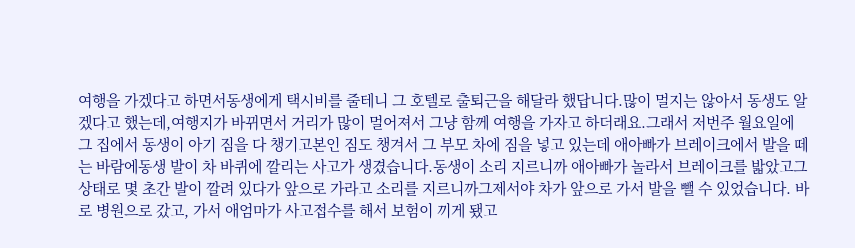여행을 가겠다고 하면서동생에게 택시비를 줄테니 그 호텔로 출퇴근을 해달라 했답니다.많이 멀지는 않아서 동생도 알겠다고 했는데,여행지가 바뀌면서 거리가 많이 멀어져서 그냥 함께 여행을 가자고 하더래요.그래서 저번주 월요일에 그 집에서 동생이 아기 짐을 다 챙기고본인 짐도 챙겨서 그 부모 차에 짐을 넣고 있는데 애아빠가 브레이크에서 발을 떼는 바람에동생 발이 차 바퀴에 깔리는 사고가 생겼습니다.동생이 소리 지르니까 애아빠가 놀라서 브레이크를 밟았고그 상태로 몇 초간 발이 깔려 있다가 앞으로 가라고 소리를 지르니까그제서야 차가 앞으로 가서 발을 뺄 수 있었습니다. 바로 병원으로 갔고, 가서 애엄마가 사고접수를 해서 보험이 끼게 됐고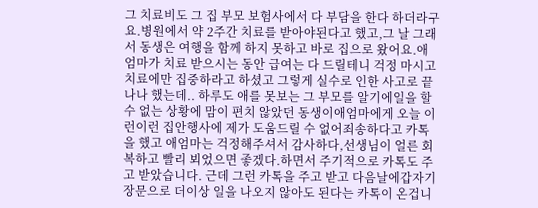그 치료비도 그 집 부모 보험사에서 다 부담을 한다 하더라구요.병원에서 약 2주간 치료를 받아야된다고 했고,그 날 그래서 동생은 여행을 함께 하지 못하고 바로 집으로 왔어요.애엄마가 치료 받으시는 동안 급여는 다 드릴테니 걱정 마시고치료에만 집중하라고 하셨고 그렇게 실수로 인한 사고로 끝나나 했는데.. 하루도 애를 못보는 그 부모를 알기에일을 할 수 없는 상황에 맘이 편치 않았던 동생이애엄마에게 오늘 이런이런 집안행사에 제가 도움드릴 수 없어죄송하다고 카톡을 했고 애엄마는 걱정해주셔서 감사하다,선생님이 얼른 회복하고 빨리 뵈었으면 좋겠다.하면서 주기적으로 카톡도 주고 받았습니다. 근데 그런 카톡을 주고 받고 다음날에갑자기 장문으로 더이상 일을 나오지 않아도 된다는 카톡이 온겁니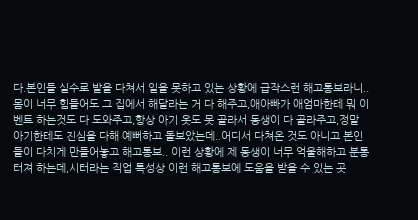다.본인들 실수로 발을 다쳐서 일을 못하고 있는 상황에 급작스런 해고통보라니.. 몸이 너무 힘들어도 그 집에서 해달라는 거 다 해주고,애아빠가 애엄마한테 뭐 이벤트 하는것도 다 도와주고,항상 아기 옷도 못 골라서 동생이 다 골라주고,정말 아기한테도 진심을 다해 예뻐하고 돌보았는데..어디서 다쳐온 것도 아니고 본인들이 다치게 만들어놓고 해고통보.. 이런 상황에 제 동생이 너무 억울해하고 분통터져 하는데,시터라는 직업 특성상 이런 해고통보에 도움을 받을 수 있는 곳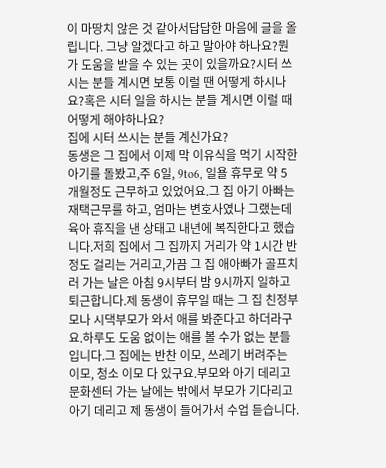이 마땅치 않은 것 같아서답답한 마음에 글을 올립니다. 그냥 알겠다고 하고 말아야 하나요?뭔가 도움을 받을 수 있는 곳이 있을까요?시터 쓰시는 분들 계시면 보통 이럴 땐 어떻게 하시나요?혹은 시터 일을 하시는 분들 계시면 이럴 때 어떻게 해야하나요?
집에 시터 쓰시는 분들 계신가요?
동생은 그 집에서 이제 막 이유식을 먹기 시작한 아기를 돌봤고,주 6일, 9to6, 일욜 휴무로 약 5개월정도 근무하고 있었어요.그 집 아기 아빠는 재택근무를 하고, 엄마는 변호사였나 그랬는데육아 휴직을 낸 상태고 내년에 복직한다고 했습니다.저희 집에서 그 집까지 거리가 약 1시간 반 정도 걸리는 거리고,가끔 그 집 애아빠가 골프치러 가는 날은 아침 9시부터 밤 9시까지 일하고 퇴근합니다.제 동생이 휴무일 때는 그 집 친정부모나 시댁부모가 와서 애를 봐준다고 하더라구요.하루도 도움 없이는 애를 볼 수가 없는 분들입니다.그 집에는 반찬 이모, 쓰레기 버려주는 이모, 청소 이모 다 있구요.부모와 아기 데리고 문화센터 가는 날에는 밖에서 부모가 기다리고아기 데리고 제 동생이 들어가서 수업 듣습니다.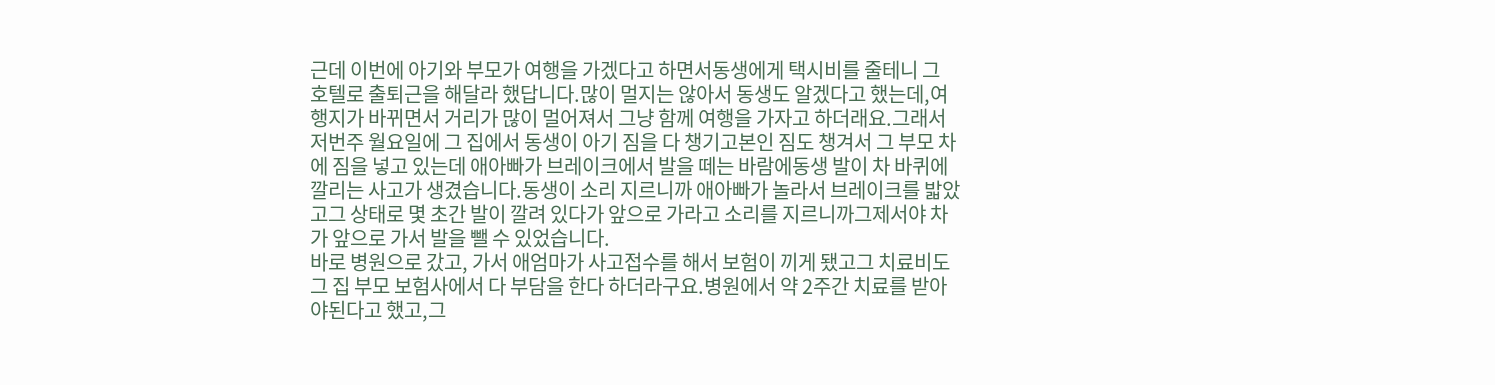근데 이번에 아기와 부모가 여행을 가겠다고 하면서동생에게 택시비를 줄테니 그 호텔로 출퇴근을 해달라 했답니다.많이 멀지는 않아서 동생도 알겠다고 했는데,여행지가 바뀌면서 거리가 많이 멀어져서 그냥 함께 여행을 가자고 하더래요.그래서 저번주 월요일에 그 집에서 동생이 아기 짐을 다 챙기고본인 짐도 챙겨서 그 부모 차에 짐을 넣고 있는데 애아빠가 브레이크에서 발을 떼는 바람에동생 발이 차 바퀴에 깔리는 사고가 생겼습니다.동생이 소리 지르니까 애아빠가 놀라서 브레이크를 밟았고그 상태로 몇 초간 발이 깔려 있다가 앞으로 가라고 소리를 지르니까그제서야 차가 앞으로 가서 발을 뺄 수 있었습니다.
바로 병원으로 갔고, 가서 애엄마가 사고접수를 해서 보험이 끼게 됐고그 치료비도 그 집 부모 보험사에서 다 부담을 한다 하더라구요.병원에서 약 2주간 치료를 받아야된다고 했고,그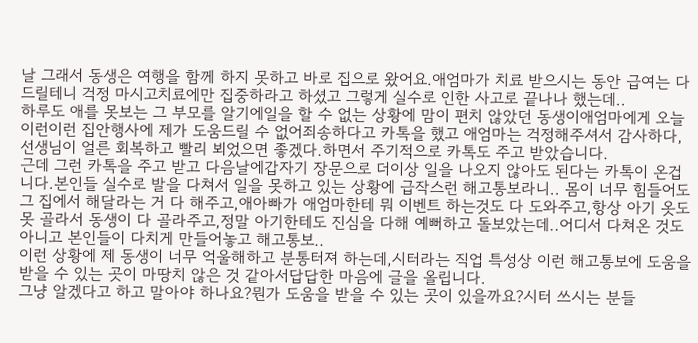날 그래서 동생은 여행을 함께 하지 못하고 바로 집으로 왔어요.애엄마가 치료 받으시는 동안 급여는 다 드릴테니 걱정 마시고치료에만 집중하라고 하셨고 그렇게 실수로 인한 사고로 끝나나 했는데..
하루도 애를 못보는 그 부모를 알기에일을 할 수 없는 상황에 맘이 편치 않았던 동생이애엄마에게 오늘 이런이런 집안행사에 제가 도움드릴 수 없어죄송하다고 카톡을 했고 애엄마는 걱정해주셔서 감사하다,선생님이 얼른 회복하고 빨리 뵈었으면 좋겠다.하면서 주기적으로 카톡도 주고 받았습니다.
근데 그런 카톡을 주고 받고 다음날에갑자기 장문으로 더이상 일을 나오지 않아도 된다는 카톡이 온겁니다.본인들 실수로 발을 다쳐서 일을 못하고 있는 상황에 급작스런 해고통보라니.. 몸이 너무 힘들어도 그 집에서 해달라는 거 다 해주고,애아빠가 애엄마한테 뭐 이벤트 하는것도 다 도와주고,항상 아기 옷도 못 골라서 동생이 다 골라주고,정말 아기한테도 진심을 다해 예뻐하고 돌보았는데..어디서 다쳐온 것도 아니고 본인들이 다치게 만들어놓고 해고통보..
이런 상황에 제 동생이 너무 억울해하고 분통터져 하는데,시터라는 직업 특성상 이런 해고통보에 도움을 받을 수 있는 곳이 마땅치 않은 것 같아서답답한 마음에 글을 올립니다.
그냥 알겠다고 하고 말아야 하나요?뭔가 도움을 받을 수 있는 곳이 있을까요?시터 쓰시는 분들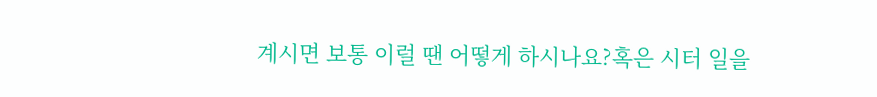계시면 보통 이럴 땐 어떻게 하시나요?혹은 시터 일을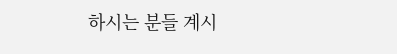하시는 분들 계시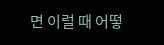면 이럴 때 어떻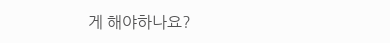게 해야하나요?